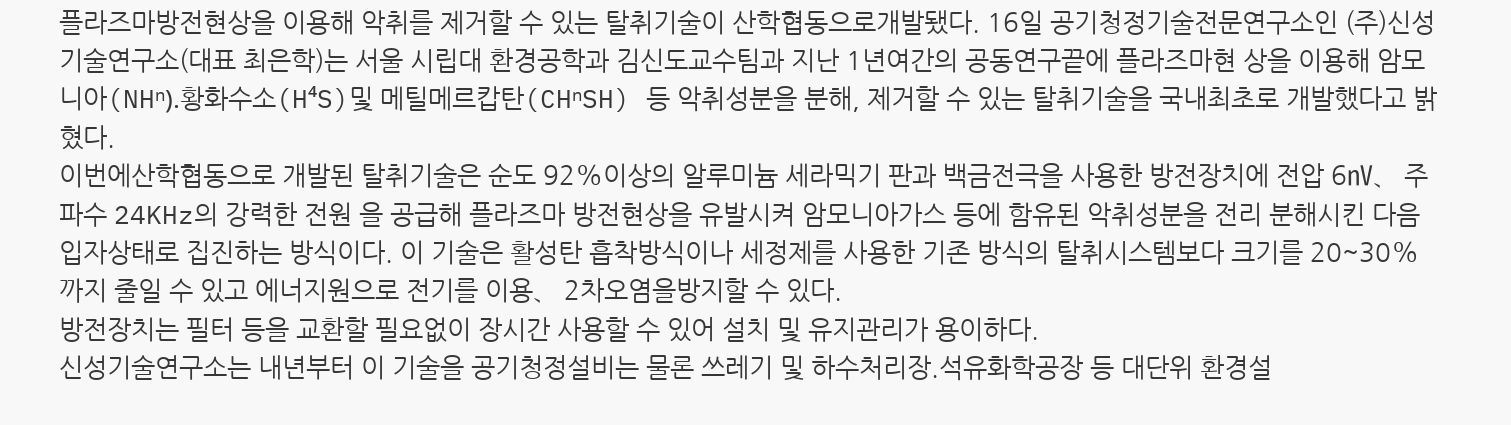플라즈마방전현상을 이용해 악취를 제거할 수 있는 탈취기술이 산학협동으로개발됐다. 16일 공기청정기술전문연구소인 (주)신성기술연구소(대표 최은학)는 서울 시립대 환경공학과 김신도교수팀과 지난 1년여간의 공동연구끝에 플라즈마현 상을 이용해 암모니아(NHⁿ).황화수소(H⁴S)및 메틸메르캅탄(CHⁿSH) 등 악취성분을 분해, 제거할 수 있는 탈취기술을 국내최초로 개발했다고 밝혔다.
이번에산학협동으로 개발된 탈취기술은 순도 92%이상의 알루미늄 세라믹기 판과 백금전극을 사용한 방전장치에 전압 6㎵、 주파수 24KHz의 강력한 전원 을 공급해 플라즈마 방전현상을 유발시켜 암모니아가스 등에 함유된 악취성분을 전리 분해시킨 다음 입자상태로 집진하는 방식이다. 이 기술은 활성탄 흡착방식이나 세정제를 사용한 기존 방식의 탈취시스템보다 크기를 20~30% 까지 줄일 수 있고 에너지원으로 전기를 이용、 2차오염을방지할 수 있다.
방전장치는 필터 등을 교환할 필요없이 장시간 사용할 수 있어 설치 및 유지관리가 용이하다.
신성기술연구소는 내년부터 이 기술을 공기청정설비는 물론 쓰레기 및 하수처리장.석유화학공장 등 대단위 환경설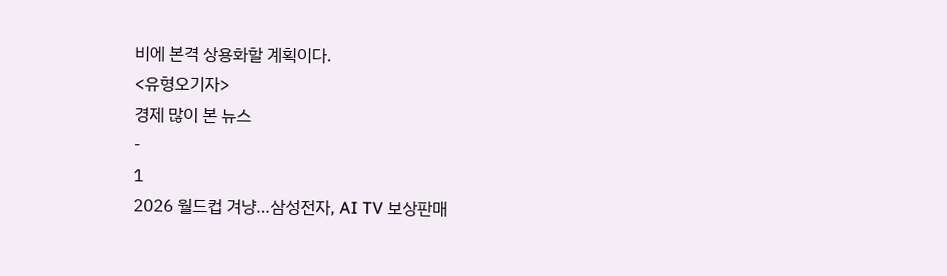비에 본격 상용화할 계획이다.
<유형오기자>
경제 많이 본 뉴스
-
1
2026 월드컵 겨냥…삼성전자, AI TV 보상판매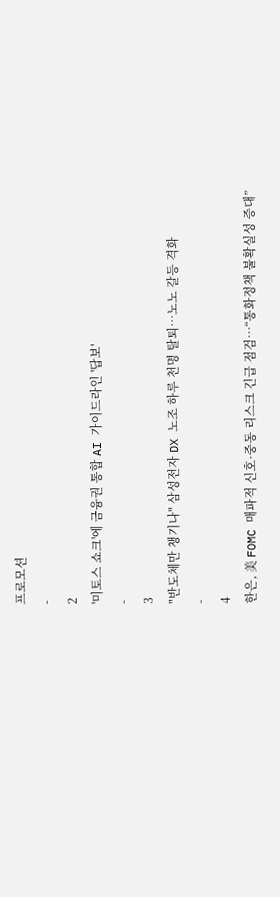프로모션
-
2
'미토스 쇼크'에 금융권 통합 AI 가이드라인 '답보'
-
3
"반도체만 챙기나" 삼성전자 DX 노조 하루 천명 탈퇴…노노 갈등 격화
-
4
한은, 美 FOMC 매파적 신호·중동 리스크 긴급 점검…“통화정책 불확실성 증대”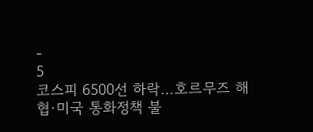-
5
코스피 6500선 하락…호르무즈 해협·미국 통화정책 불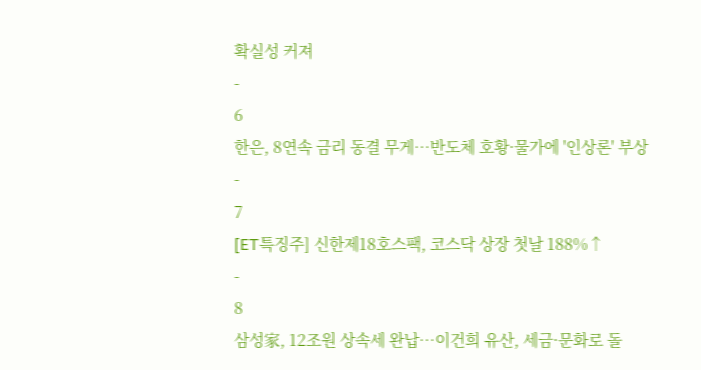확실성 커져
-
6
한은, 8연속 금리 동결 무게…반도체 호황·물가에 '인상론' 부상
-
7
[ET특징주] 신한제18호스팩, 코스닥 상장 첫날 188%↑
-
8
삼성家, 12조원 상속세 완납…이건희 유산, 세금·문화로 돌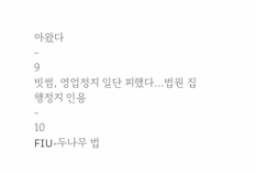아왔다
-
9
빗썸, 영업정지 일단 피했다…법원 집행정지 인용
-
10
FIU-두나무 법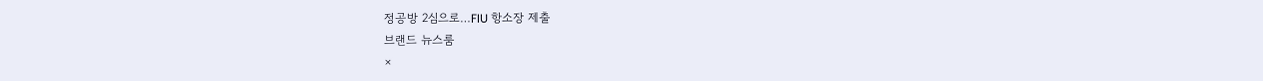정공방 2심으로…FIU 항소장 제출
브랜드 뉴스룸
×